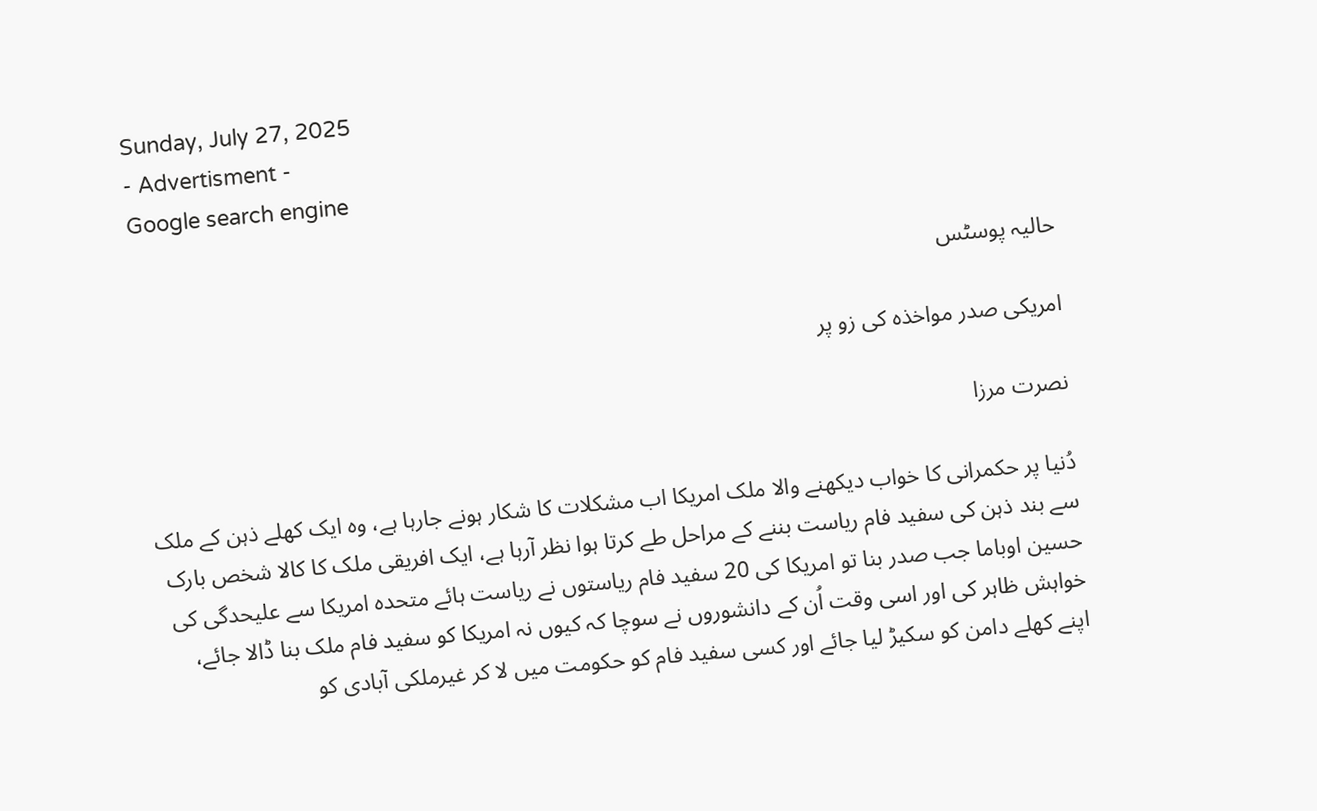Sunday, July 27, 2025
- Advertisment -
Google search engine

حالیہ پوسٹس

امریکی صدر مواخذہ کی زو پر

نصرت مرزا

دُنیا پر حکمرانی کا خواب دیکھنے والا ملک امریکا اب مشکلات کا شکار ہونے جارہا ہے، وہ ایک کھلے ذہن کے ملک سے بند ذہن کی سفید فام ریاست بننے کے مراحل طے کرتا ہوا نظر آرہا ہے، ایک افریقی ملک کا کالا شخص بارک حسین اوباما جب صدر بنا تو امریکا کی 20 سفید فام ریاستوں نے ریاست ہائے متحدہ امریکا سے علیحدگی کی خواہش ظاہر کی اور اسی وقت اُن کے دانشوروں نے سوچا کہ کیوں نہ امریکا کو سفید فام ملک بنا ڈالا جائے، اپنے کھلے دامن کو سکیڑ لیا جائے اور کسی سفید فام کو حکومت میں لا کر غیرملکی آبادی کو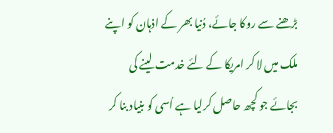بڑھنے سے روکا جائے، دُنیا بھر کے اذہان کو اپنے ملک میں لا کر امریکا کے لئے خدمت لینے کی بجائے جو کچھ حاصل کرلیا ہے اُسی کو بنیاد بنا کر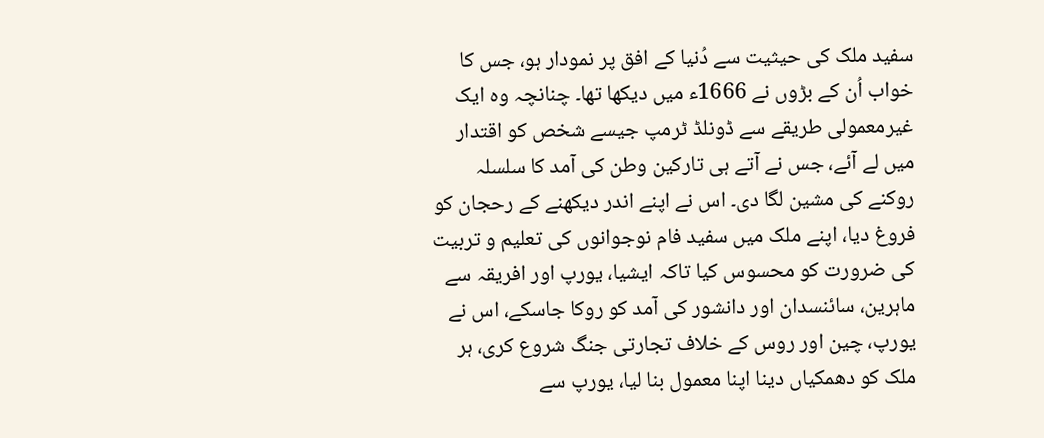سفید ملک کی حیثیت سے دُنیا کے افق پر نمودار ہو، جس کا خواب اُن کے بڑوں نے 1666ء میں دیکھا تھا۔ چنانچہ وہ ایک غیرمعمولی طریقے سے ڈونلڈ ٹرمپ جیسے شخص کو اقتدار میں لے آئے، جس نے آتے ہی تارکین وطن کی آمد کا سلسلہ روکنے کی مشین لگا دی۔ اس نے اپنے اندر دیکھنے کے رحجان کو فروغ دیا، اپنے ملک میں سفید فام نوجوانوں کی تعلیم و تربیت کی ضرورت کو محسوس کیا تاکہ ایشیا، یورپ اور افریقہ سے ماہرین، سائنسدان اور دانشور کی آمد کو روکا جاسکے، اس نے یورپ، چین اور روس کے خلاف تجارتی جنگ شروع کری، ہر ملک کو دھمکیاں دینا اپنا معمول بنا لیا، یورپ سے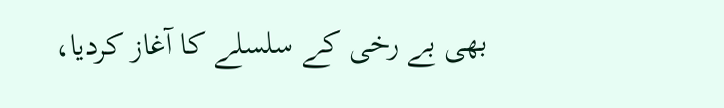بھی بے رخی کے سلسلے کا آغاز کردیا،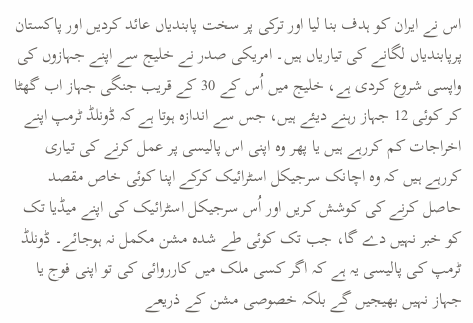اس نے ایران کو ہدف بنا لیا اور ترکی پر سخت پابندیاں عائد کردیں اور پاکستان پرپابندیاں لگانے کی تیاریاں ہیں۔ امریکی صدر نے خلیج سے اپنے جہازوں کی واپسی شروع کردی ہے، خلیج میں اُس کے 30 کے قریب جنگی جہاز اب گھٹا کر کوئی 12 جہاز رہنے دیئے ہیں، جس سے اندازہ ہوتا ہے کہ ڈونلڈ ٹرمپ اپنے اخراجات کم کررہے ہیں یا پھر وہ اپنی اس پالیسی پر عمل کرنے کی تیاری کررہے ہیں کہ وہ اچانک سرجیکل اسٹرائیک کرکے اپنا کوئی خاص مقصد حاصل کرنے کی کوشش کریں اور اُس سرجیکل اسٹرائیک کی اپنے میڈیا تک کو خبر نہیں دے گا، جب تک کوئی طے شدہ مشن مکمل نہ ہوجائے۔ ڈونلڈ ٹرمپ کی پالیسی یہ ہے کہ اگر کسی ملک میں کارروائی کی تو اپنی فوج یا جہاز نہیں بھیجیں گے بلکہ خصوصی مشن کے ذریعے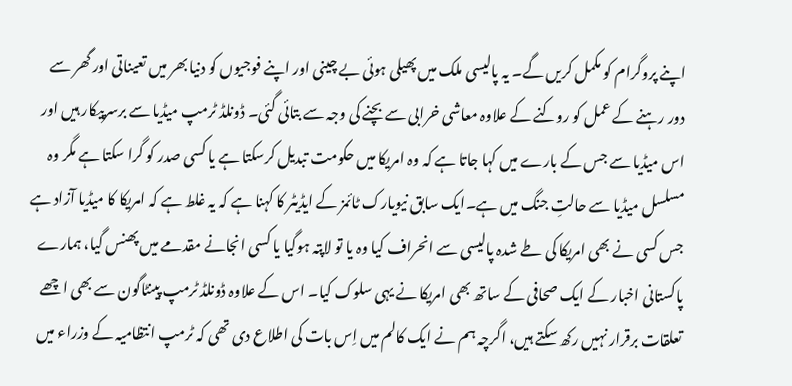اپنے پروگرام کو مکمل کریں گے۔ یہ پالیسی ملک میں پھیلی ہوئی بے چینی اور اپنے فوجیوں کو دنیا بھر میں تعیناتی اور گھر سے دور رہنے کے عمل کو روکنے کے علاوہ معاشی خرابی سے بچنے کی وجہ سے بتائی گئی۔ ڈونلڈ ٹرمپ میڈیا سے برسرپیکار ہیں اور اس میڈیا سے جس کے بارے میں کہا جاتا ہے کہ وہ امریکا میں حکومت تبدیل کرسکتا ہے یا کسی صدر کو گرا سکتا ہے مگر وہ مسلسل میڈیا سے حالتِ جنگ میں ہے۔ایک سابق نیویارک ٹائمز کے ایڈیٹر کا کہنا ہے کہ یہ غلط ہے کہ امریکا کا میڈیا آزاد ہے جس کسی نے بھی امریکا کی طے شدہ پالیسی سے انحراف کیا وہ یا تو لاپتہ ہوگیا یا کسی انجانے مقدمے میں پھنس گیا، ہمارے پاکستانی اخبار کے ایک صحافی کے ساتھ بھی امریکا نے یہی سلوک کیا۔ اس کے علاوہ ڈونلڈ ٹرمپ پینٹاگون سے بھی اچھے تعلقات برقرار نہیں رکھ سکتے ہیں، اگرچہ ہم نے ایک کالم میں اِس بات کی اطلاع دی تھی کہ ٹرمپ انتظامیہ کے وزراء میں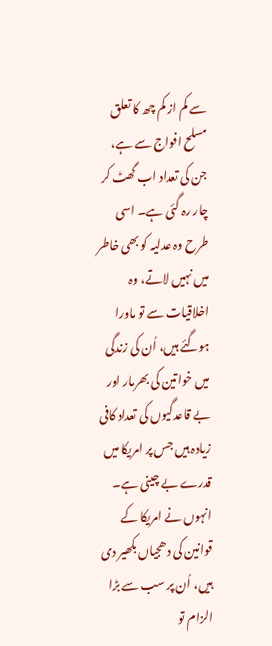سے کم از کم چھ کا تعلق مسلح افواج سے ہے، جن کی تعداد اب گھٹ کر چار رہ گئی ہے۔ اسی طرح وہ عدلیہ کو بھی خاطر میں نہیں لاتے، وہ اخلاقیات سے تو ماورا ہوگئے ہیں، اُن کی زندگی میں خواتین کی بھرمار اور بے قاعدگیوں کی تعداد کافی زیادہ ہیں جس پر امریکا میں قدرے بے چینی ہے۔ انہوں نے امریکا کے قوانین کی دھجیاں بکھیر دی ہیں، اُن پر سب سے بڑا الزام تو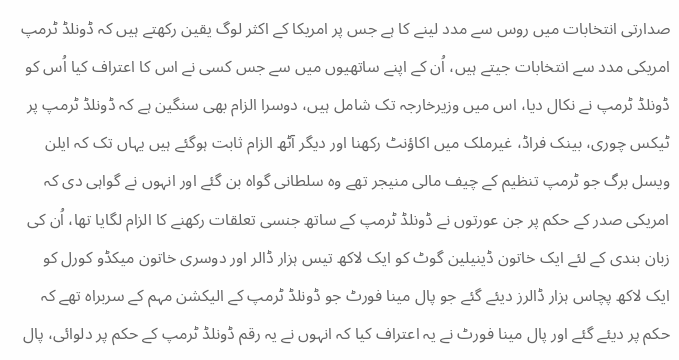صدارتی انتخابات میں روس سے مدد لینے کا ہے جس پر امریکا کے اکثر لوگ یقین رکھتے ہیں کہ ڈونلڈ ٹرمپ امریکی مدد سے انتخابات جیتے ہیں، اُن کے اپنے ساتھیوں میں سے جس کسی نے اس کا اعتراف کیا اُس کو ڈونلڈ ٹرمپ نے نکال دیا، اس میں وزیرخارجہ تک شامل ہیں، دوسرا الزام بھی سنگین ہے کہ ڈونلڈ ٹرمپ پر ٹیکس چوری، بینک فراڈ، غیرملک میں اکاؤنٹ رکھنا اور دیگر آٹھ الزام ثابت ہوگئے ہیں یہاں تک کہ ایلن ویسل برگ جو ٹرمپ تنظیم کے چیف مالی منیجر تھے وہ سلطانی گواہ بن گئے اور انہوں نے گواہی دی کہ امریکی صدر کے حکم پر جن عورتوں نے ڈونلڈ ٹرمپ کے ساتھ جنسی تعلقات رکھنے کا الزام لگایا تھا، اُن کی زبان بندی کے لئے ایک خاتون ڈینیلین گوٹ کو ایک لاکھ تیس ہزار ڈالر اور دوسری خاتون میکڈو کورل کو ایک لاکھ پچاس ہزار ڈالرز دیئے گئے جو پال مینا فورٹ جو ڈونلڈ ٹرمپ کے الیکشن مہم کے سربراہ تھے کہ حکم پر دیئے گئے اور پال مینا فورٹ نے یہ اعتراف کیا کہ انہوں نے یہ رقم ڈونلڈ ٹرمپ کے حکم پر دلوائی، پال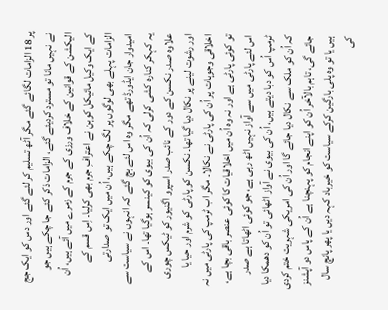پر 18 الزامات لگائے گئے مگر آٹھ تسلیم کر لئے گئے اور دس کو ایک جج نے نہیں مانا تو مسترد کردیئے گئے، الزامات ذکر کئے جا چکے ہیں جو الیکشن کے قوانین کے خلاف ورزی کے جرم کے زمرے میں آئے ہیں، اُن کے ایک وکیل مائیکل کوہن نے اعترافِ جرم بھی کرلیا۔ اِس قسم کے الزامات پہلے بھی لوگوں پر لگ چکے ہیں، اُن میں ایک تو صدارتی امیدوار جان ایڈورڈ تھے مگر وہ اس لئے بچ گئے کہ انہوں نے سیاست سے یہ کہکر کنارہ کشی کرلی کہ اُن کی بیوی کو کینسر ہوگیا تھا۔ اس کے علاوہ صدر نکسن کے دور کے نائب صدر اسپرو اگنیور کو ٹیکس چوری اور رشوت لینے پر نکال دیا گیا تھا۔ نکسن کو پارٹی کو شرم اور حیا یا اخلاقی وجوہات پر اُن کی پارٹی نے نکالا۔ مگر اب ٹرمپ کی پارٹی میں نہ تو کوئی پارٹی ہے اور نہ وہ اُن میں اخلاقیات کا کوئی عنصر باقی بچا ہے، اس لئے پارٹی میں سے آواز نہیں اٹھ رہی ہے، جو کوئی اٹھاتا ہے صدر ٹرمپ اُس کو دبا دیتے ہیں، اُن کی بیوی نے آواز اٹھائی تو اُن کو دھمکا دیا کہ اُن کو ملک سے نکال دیا جائے گا اور اُن کی امریکی شہریت ختم کردی جائے گی، تاہم بالآخر اُن کو اپنے انجام کو پہنچنا ہے اُن کے پاس دو آپشنز ہیں یا تو وہ پلی بارگین کرکے سیاست کو خیرباد کہہ دیں یا پھر پانچ سال کی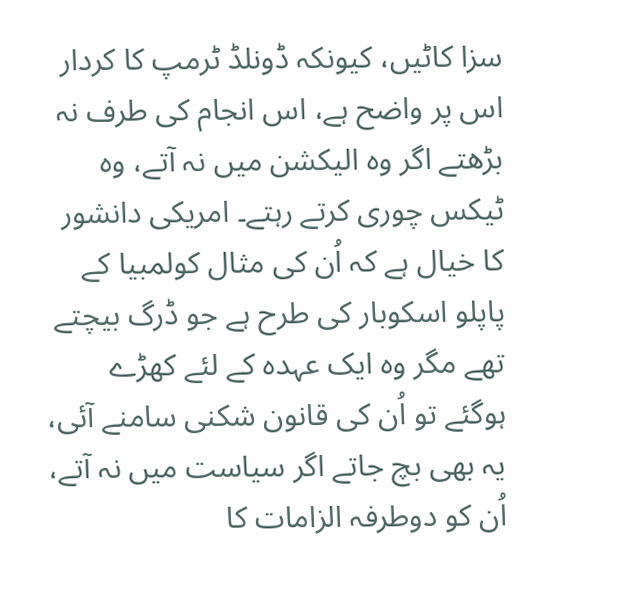سزا کاٹیں، کیونکہ ڈونلڈ ٹرمپ کا کردار اس پر واضح ہے، اس انجام کی طرف نہ بڑھتے اگر وہ الیکشن میں نہ آتے، وہ ٹیکس چوری کرتے رہتے۔ امریکی دانشور کا خیال ہے کہ اُن کی مثال کولمبیا کے پاپلو اسکوبار کی طرح ہے جو ڈرگ بیچتے تھے مگر وہ ایک عہدہ کے لئے کھڑے ہوگئے تو اُن کی قانون شکنی سامنے آئی، یہ بھی بچ جاتے اگر سیاست میں نہ آتے، اُن کو دوطرفہ الزامات کا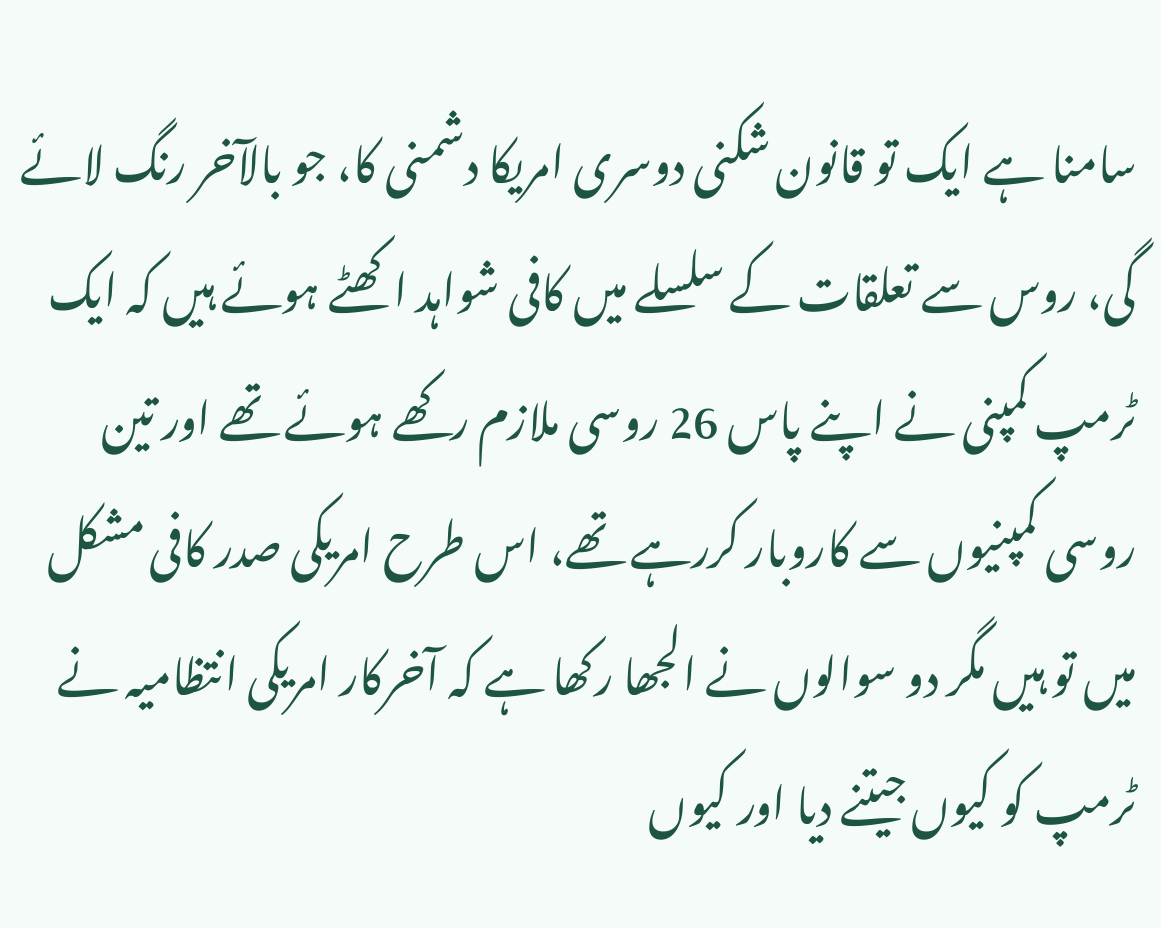سامنا ہے ایک تو قانون شکنی دوسری امریکا دشمنی کا، جو بالآخر رنگ لائے گی، روس سے تعلقات کے سلسلے میں کافی شواہد اکھٹے ہوئے ہیں کہ ایک ٹرمپ کمپنی نے اپنے پاس 26 روسی ملازم رکھے ہوئے تھے اور تین روسی کمپنیوں سے کاروبار کررہے تھے، اس طرح امریکی صدر کافی مشکل میں تو ہیں مگر دو سوالوں نے الجھا رکھا ہے کہ آخرکار امریکی انتظامیہ نے ٹرمپ کو کیوں جیتنے دیا اور کیوں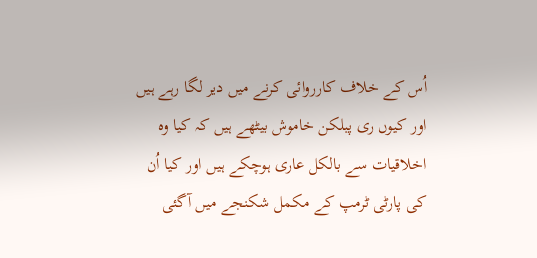اُس کے خلاف کارروائی کرنے میں دیر لگا رہے ہیں اور کیوں ری پبلکن خاموش بیٹھے ہیں کہ کیا وہ اخلاقیات سے بالکل عاری ہوچکے ہیں اور کیا اُن کی پارٹی ٹرمپ کے مکمل شکنجے میں آگئی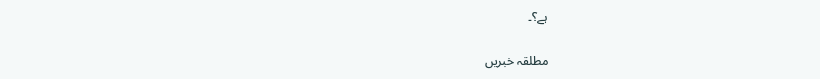ہے؟۔

مطلقہ خبریں